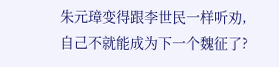朱元璋变得跟李世民一样听劝,自己不就能成为下一个魏征了?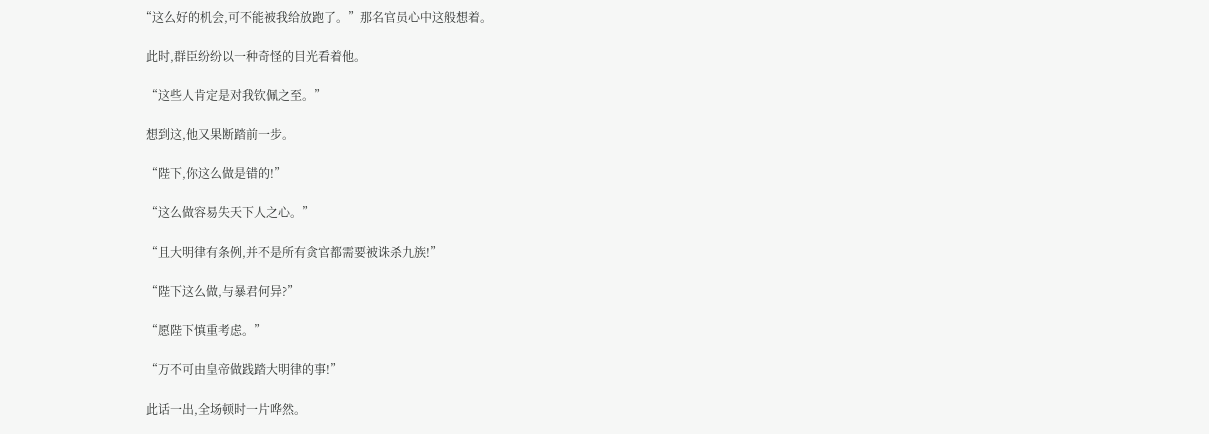“这么好的机会,可不能被我给放跑了。”那名官员心中这般想着。

  此时,群臣纷纷以一种奇怪的目光看着他。

  “这些人肯定是对我钦佩之至。”

  想到这,他又果断踏前一步。

  “陛下,你这么做是错的!”

  “这么做容易失天下人之心。”

  “且大明律有条例,并不是所有贪官都需要被诛杀九族!”

  “陛下这么做,与暴君何异?”

  “愿陛下慎重考虑。”

  “万不可由皇帝做践踏大明律的事!”

  此话一出,全场顿时一片哗然。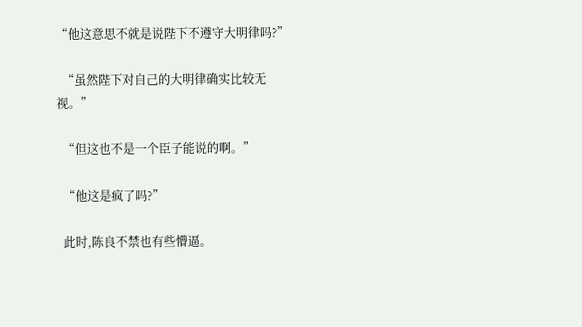“他这意思不就是说陛下不遵守大明律吗?”

  “虽然陛下对自己的大明律确实比较无视。”

  “但这也不是一个臣子能说的啊。”

  “他这是疯了吗?”

  此时,陈良不禁也有些懵逼。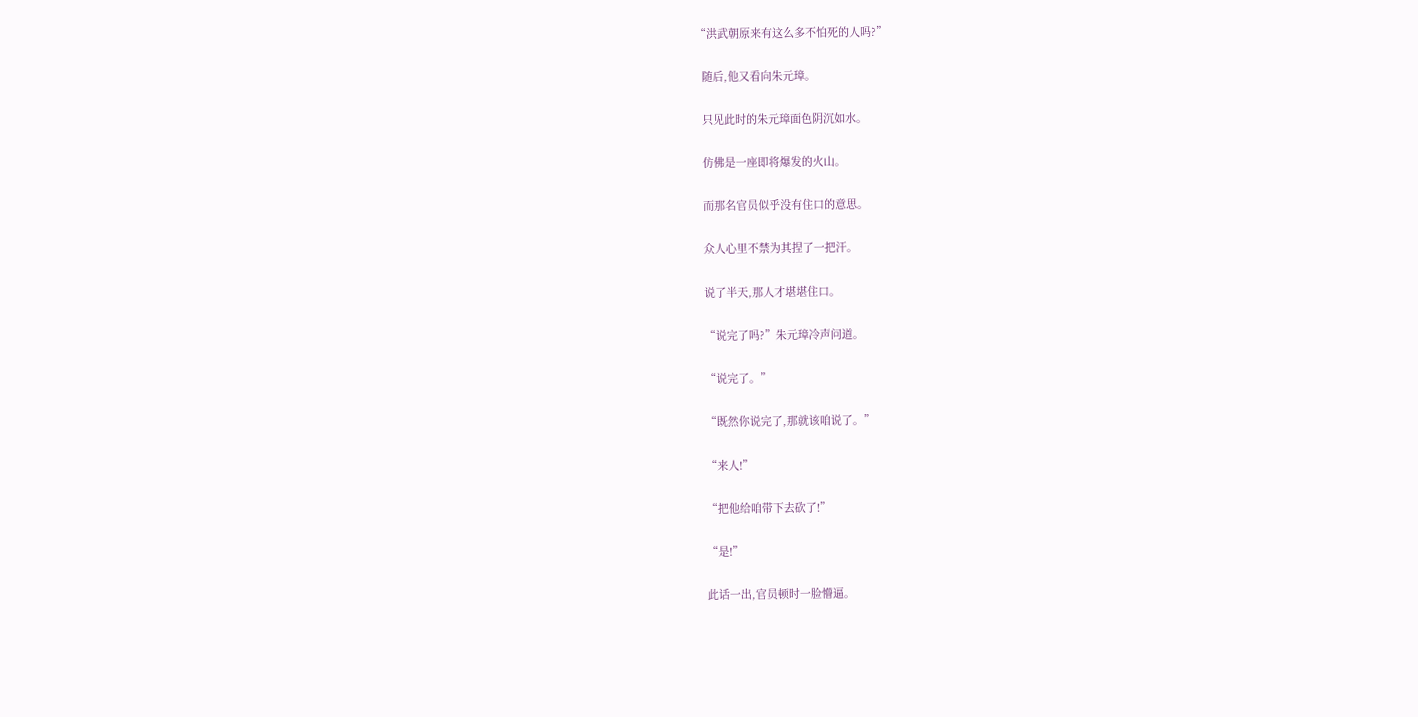“洪武朝原来有这么多不怕死的人吗?”

  随后,他又看向朱元璋。

  只见此时的朱元璋面色阴沉如水。

  仿佛是一座即将爆发的火山。

  而那名官员似乎没有住口的意思。

  众人心里不禁为其捏了一把汗。

  说了半天,那人才堪堪住口。

  “说完了吗?”朱元璋冷声问道。

  “说完了。”

  “既然你说完了,那就该咱说了。”

  “来人!”

  “把他给咱带下去砍了!”

  “是!”

  此话一出,官员顿时一脸懵逼。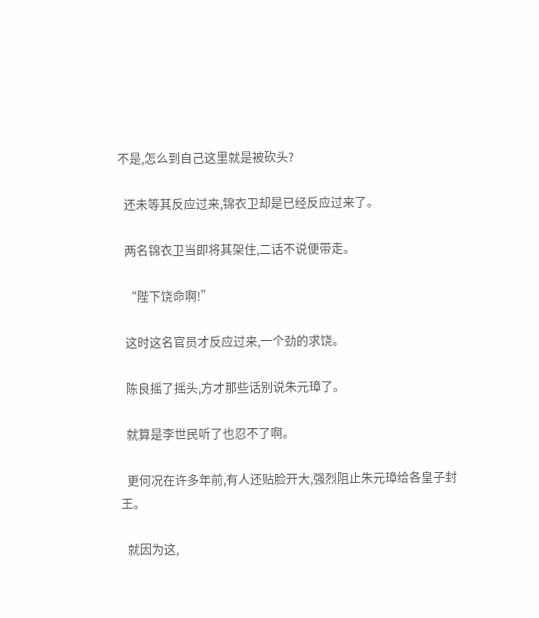不是,怎么到自己这里就是被砍头?

  还未等其反应过来,锦衣卫却是已经反应过来了。

  两名锦衣卫当即将其架住,二话不说便带走。

  “陛下饶命啊!”

  这时这名官员才反应过来,一个劲的求饶。

  陈良摇了摇头,方才那些话别说朱元璋了。

  就算是李世民听了也忍不了啊。

  更何况在许多年前,有人还贴脸开大,强烈阻止朱元璋给各皇子封王。

  就因为这,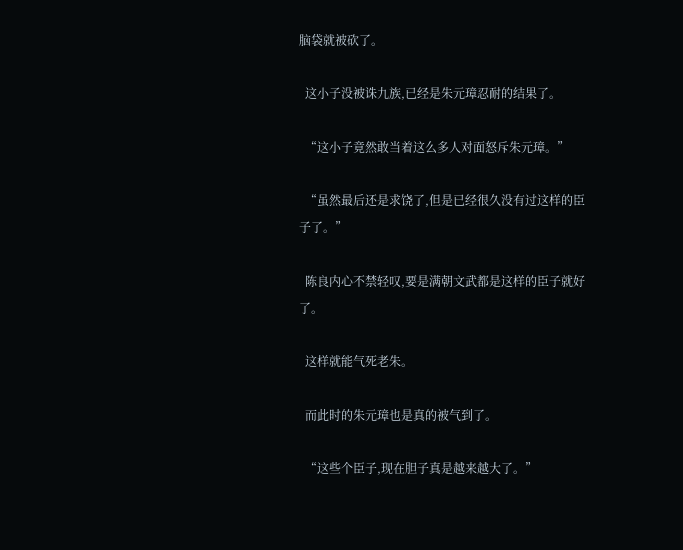脑袋就被砍了。

  这小子没被诛九族,已经是朱元璋忍耐的结果了。

  “这小子竟然敢当着这么多人对面怒斥朱元璋。”

  “虽然最后还是求饶了,但是已经很久没有过这样的臣子了。”

  陈良内心不禁轻叹,要是满朝文武都是这样的臣子就好了。

  这样就能气死老朱。

  而此时的朱元璋也是真的被气到了。

  “这些个臣子,现在胆子真是越来越大了。”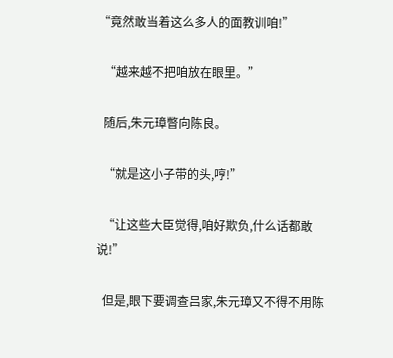“竟然敢当着这么多人的面教训咱!”

  “越来越不把咱放在眼里。”

  随后,朱元璋瞥向陈良。

  “就是这小子带的头,哼!”

  “让这些大臣觉得,咱好欺负,什么话都敢说!”

  但是,眼下要调查吕家,朱元璋又不得不用陈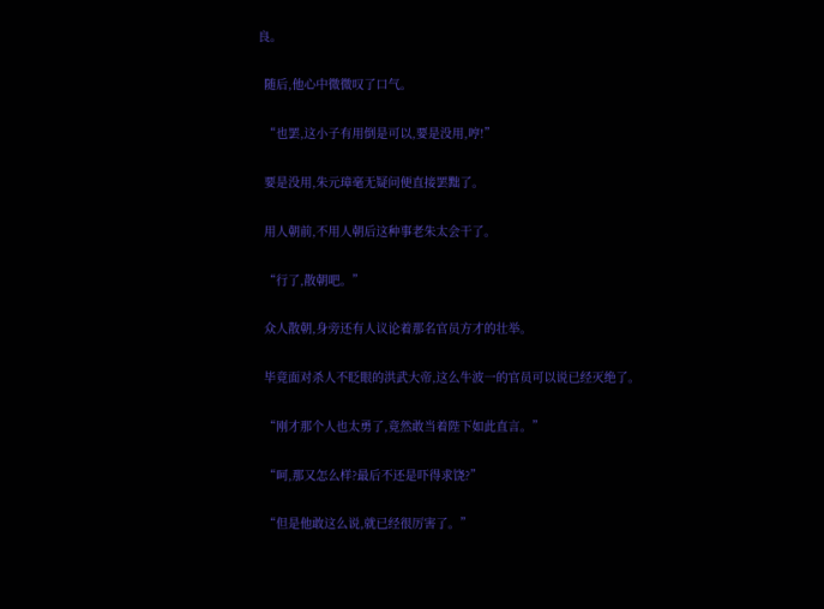良。

  随后,他心中微微叹了口气。

  “也罢,这小子有用倒是可以,要是没用,哼!”

  要是没用,朱元璋毫无疑问便直接罢黜了。

  用人朝前,不用人朝后这种事老朱太会干了。

  “行了,散朝吧。”

  众人散朝,身旁还有人议论着那名官员方才的壮举。

  毕竟面对杀人不眨眼的洪武大帝,这么牛波一的官员可以说已经灭绝了。

  “刚才那个人也太勇了,竟然敢当着陛下如此直言。”

  “呵,那又怎么样?最后不还是吓得求饶?”

  “但是他敢这么说,就已经很厉害了。”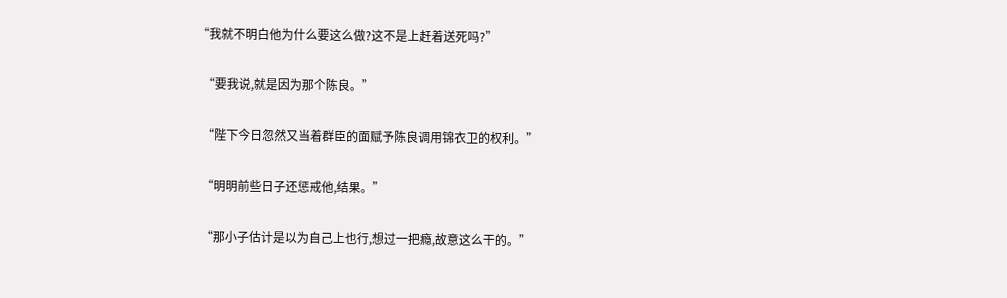“我就不明白他为什么要这么做?这不是上赶着送死吗?”

  “要我说,就是因为那个陈良。”

  “陛下今日忽然又当着群臣的面赋予陈良调用锦衣卫的权利。”

  “明明前些日子还惩戒他,结果。”

  “那小子估计是以为自己上也行,想过一把瘾,故意这么干的。”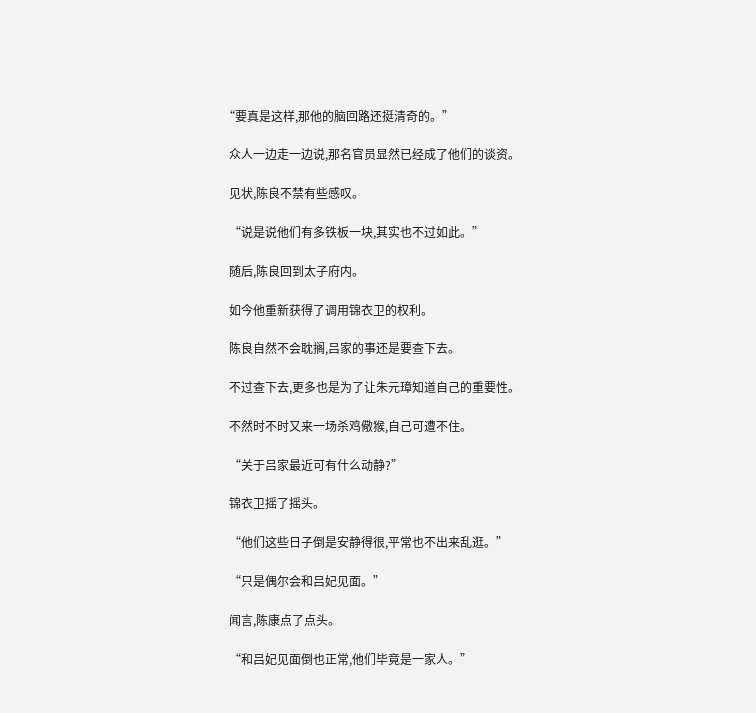“要真是这样,那他的脑回路还挺清奇的。”

  众人一边走一边说,那名官员显然已经成了他们的谈资。

  见状,陈良不禁有些感叹。

  “说是说他们有多铁板一块,其实也不过如此。”

  随后,陈良回到太子府内。

  如今他重新获得了调用锦衣卫的权利。

  陈良自然不会耽搁,吕家的事还是要查下去。

  不过查下去,更多也是为了让朱元璋知道自己的重要性。

  不然时不时又来一场杀鸡儆猴,自己可遭不住。

  “关于吕家最近可有什么动静?”

  锦衣卫摇了摇头。

  “他们这些日子倒是安静得很,平常也不出来乱逛。”

  “只是偶尔会和吕妃见面。”

  闻言,陈康点了点头。

  “和吕妃见面倒也正常,他们毕竟是一家人。”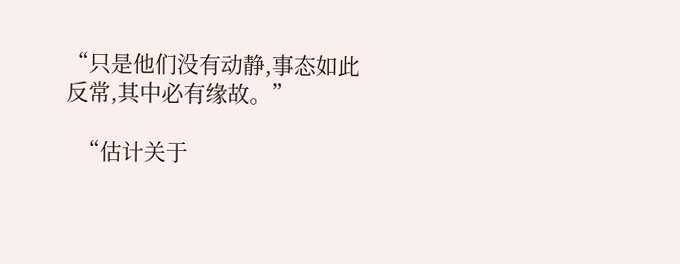“只是他们没有动静,事态如此反常,其中必有缘故。”

  “估计关于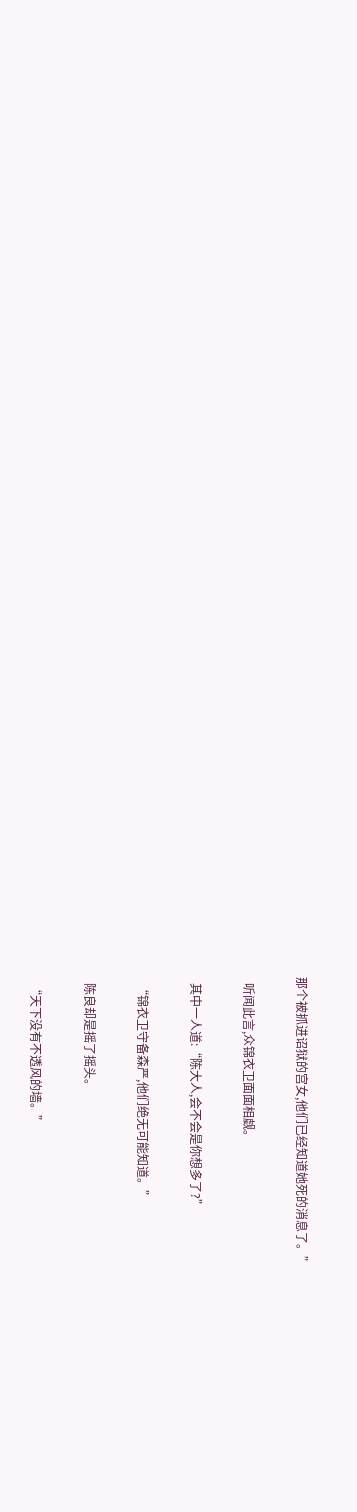那个被抓进诏狱的宫女,他们已经知道她死的消息了。”

  听闻此言,众锦衣卫面面相觑。

  其中一人道:“陈大人,会不会是你想多了?”

  “锦衣卫守备森严,他们绝无可能知道。”

  陈良却是摇了摇头。

  “天下没有不透风的墙。”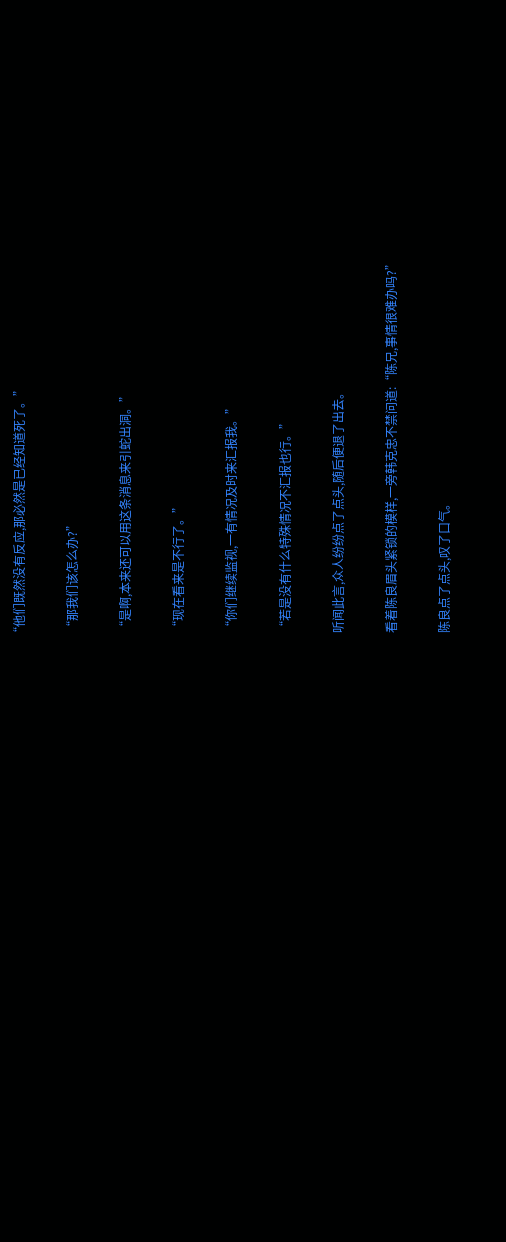“他们既然没有反应,那必然是已经知道死了。”

  “那我们该怎么办?”

  “是啊,本来还可以用这条消息来引蛇出洞。”

  “现在看来是不行了。”

  “你们继续监视,一有情况及时来汇报我。”

  “若是没有什么特殊情况不汇报也行。”

  听闻此言,众人纷纷点了点头,随后便退了出去。

  看着陈良眉头紧锁的模样,一旁韩克忠不禁问道:“陈兄,事情很难办吗?”

  陈良点了点头,叹了口气。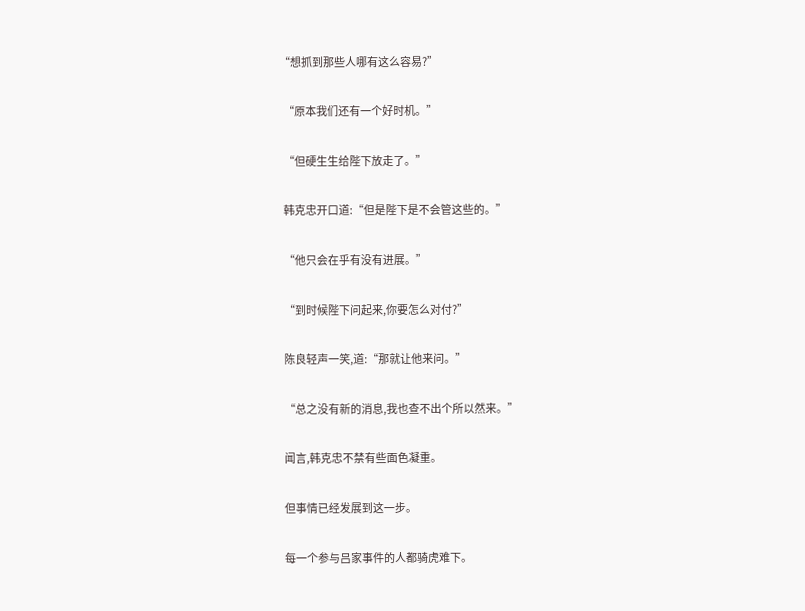“想抓到那些人哪有这么容易?”

  “原本我们还有一个好时机。”

  “但硬生生给陛下放走了。”

  韩克忠开口道:“但是陛下是不会管这些的。”

  “他只会在乎有没有进展。”

  “到时候陛下问起来,你要怎么对付?”

  陈良轻声一笑,道:“那就让他来问。”

  “总之没有新的消息,我也查不出个所以然来。”

  闻言,韩克忠不禁有些面色凝重。

  但事情已经发展到这一步。

  每一个参与吕家事件的人都骑虎难下。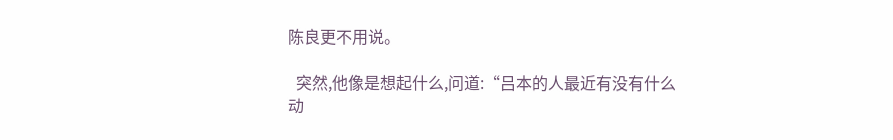陈良更不用说。

  突然,他像是想起什么,问道:“吕本的人最近有没有什么动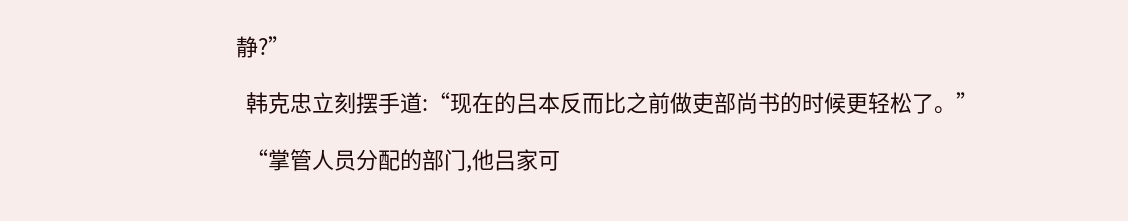静?”

  韩克忠立刻摆手道:“现在的吕本反而比之前做吏部尚书的时候更轻松了。”

  “掌管人员分配的部门,他吕家可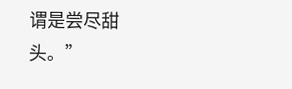谓是尝尽甜头。”